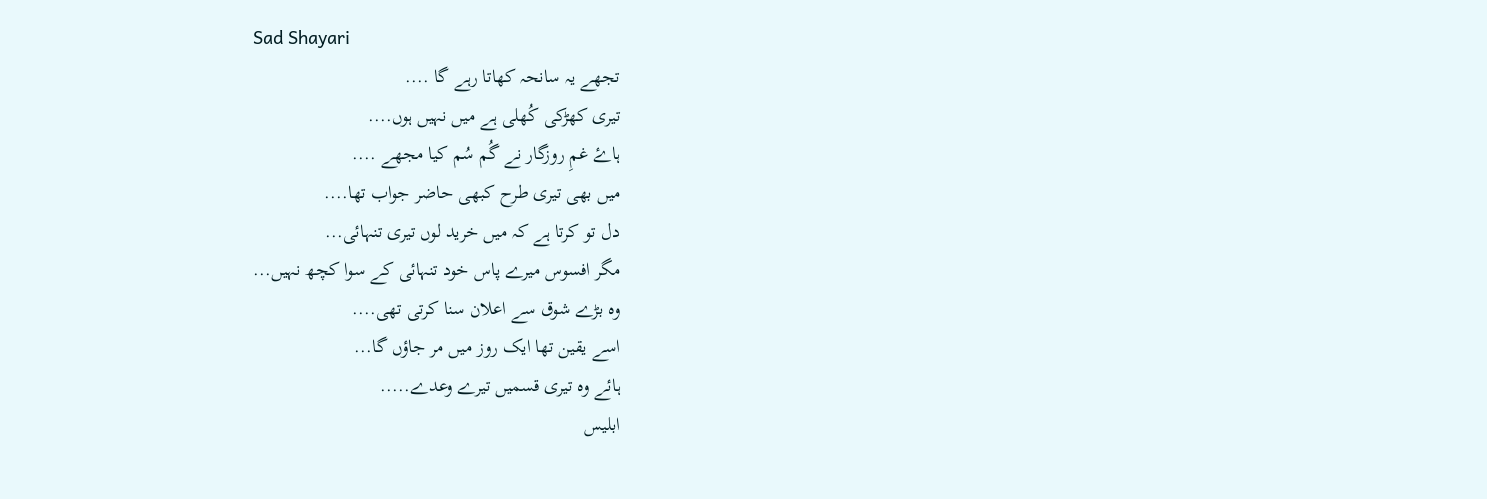Sad Shayari
تجھے یہ سانحہ کھاتا رہے گا ....
تیری کھڑکی کُھلی ہے میں نہیں ہوں....
ہاۓ غمِ روزگار نے گُم سُم کیا مجھے ....
میں بھی تیری طرح کبھی حاضر جواب تھا....
دل تو کرتا ہے کہ میں خرید لوں تیری تنہائی...
مگر افسوس میرے پاس خود تنہائی کے سوا کچھ نہیں...
وہ بڑے شوق سے اعلان سنا کرتی تھی....
اسے یقین تھا ایک روز میں مر جاؤں گا...
ہائے وہ تیری قسمیں تیرے وعدے.....
ابلیس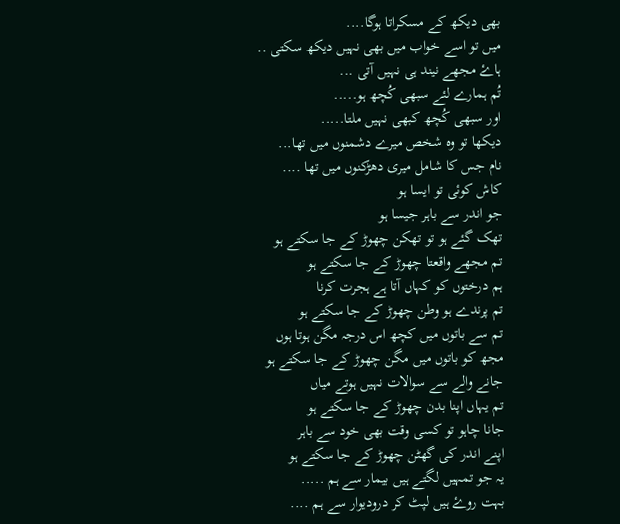بھی دیکھ کے مسکراتا ہوگا....
میں تو اسے خواب میں بھی نہیں دیکھ سکتی ..
ہاۓ مجھے نیند ہی نہیں آتی ...
تُم ہمارے لئے سبھی کُچھ ہو.....
اور سبھی کُچھ کبھی نہیں ملتا.....
دیکھا تو وہ شخص میرے دشمنوں میں تھا...
نام جس کا شامل میری دھڑکنوں میں تھا ....
کاش کوئی تو ایسا ہو
جو اندر سے باہر جیسا ہو
تھک گئے ہو تو تھکن چھوڑ کے جا سکتے ہو
تم مجھے واقعتا چھوڑ کے جا سکتے ہو
ہم درختوں کو کہاں آتا ہے ہجرت کرنا
تم پرندے ہو وطن چھوڑ کے جا سکتے ہو
تم سے باتوں میں کچھ اس درجہ مگن ہوتا ہوں
مجھ کو باتوں میں مگن چھوڑ کے جا سکتے ہو
جانے والے سے سوالات نہیں ہوتے میاں
تم یہاں اپنا بدن چھوڑ کے جا سکتے ہو
جانا چاہو تو کسی وقت بھی خود سے باہر
اپنے اندر کی گھٹن چھوڑ کے جا سکتے ہو
یہ جو تمہیں لگتے ہیں بیمار سے ہم .....
بہت روۓ ہیں لپٹ کر درودیوار سے ہم ....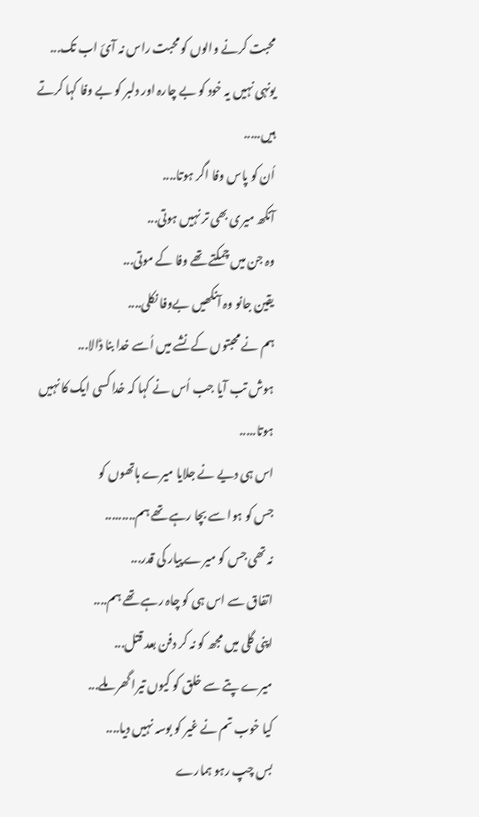محبت کرنے والوں کو محبت راس نہ آئ اب تک...
یونہی نہیں یہ خود کو بے چارہ اور دلبر کو بے وفا کہا کرتے ہیں.....
اُن کو پاس وفا اگر ہوتا....
آنکھ میری بھی تر نہیں ہوتی...
وہ جن میں چمکتے تھے وفا کے موتی...
یقین جانو وہ آنکھیں بےوفا نکلی....
ہم نے محبتوں کے نشے میں اُسے خدا بنا ڈالا...
ہوش تب آیا جب اُس نے کہا کہ خدا کسی ایک کا نہیں ہوتا.....
اس ہی دیے نے جلایا میرے ہاتھوں کو
جس کو ہوا سے بچا رہے تھے ہم.........
نہ تھی جس کو میرے پیار کی قدر...
اتفاق سے اس ہی کو چاہ رہے تھے ہم....
اپنی گلی میں مجھ کو نہ کر دفن بعد قتل...
میرے پتے سے خلق کو کیوں تیرا گھر ملے...
کیا خوب تم نے غیر کو بوسہ نہیں دیا....
بس چپ رہو ہمارے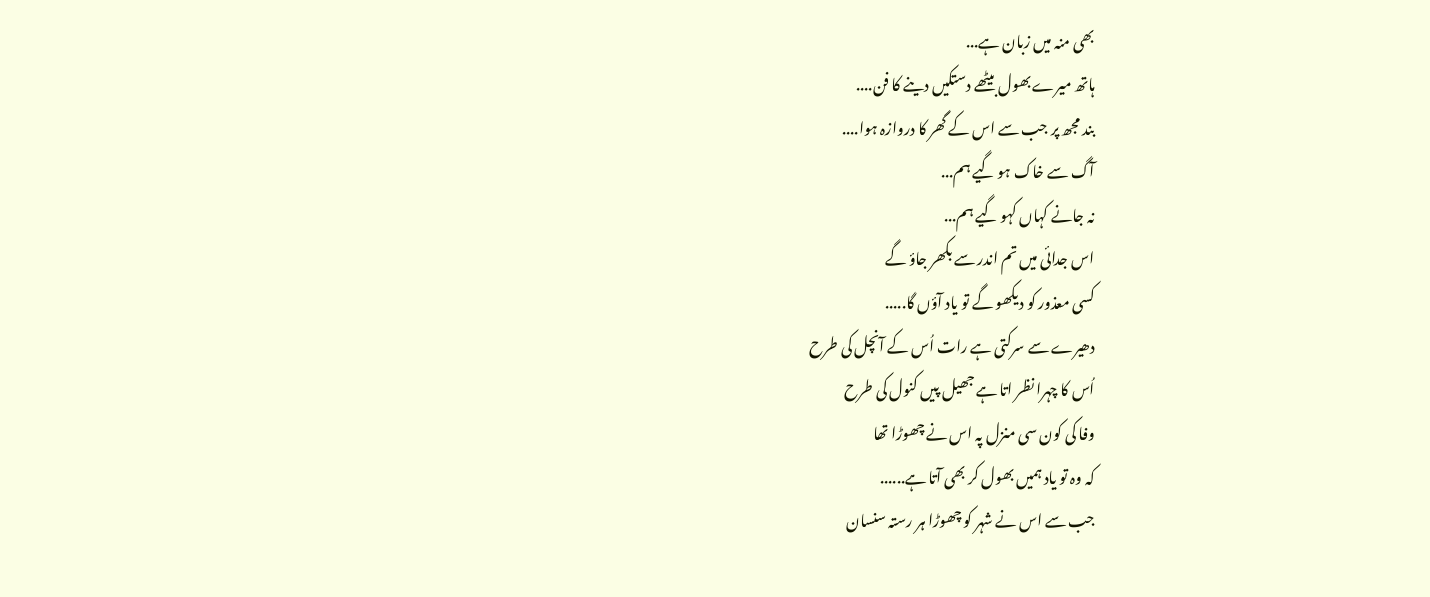بھی منہ میں زبان ہے...
ہاتھ میرے بھول بیٹھے دستکیں دینے کا فن....
بند مجھ پر جب سے اس کے گھر کا دروازہ ہوا....
آگ سے خاک ہو گیے ہم...
نہ جانے کہاں کہو گيے ہم...
اس جدائی میں تم اندر سے بکھر جاؤ گے
کسی معذور کو دیکھو گے تو یاد آؤں گا.....
دھیرے سے سرکتی ہے رات اُس کے آنچل کی طرح
اُس کا چہرا نظر اتا ہے جھیل پیں کنول کی طرح
وفا کی کون سی منزل پہ اس نے چھوڑا تھا
کہ وہ تو یاد ہمیں بھول کر بھی آتا ہے......
جب سے اس نے شہر کو چھوڑا ہر رستہ سنسان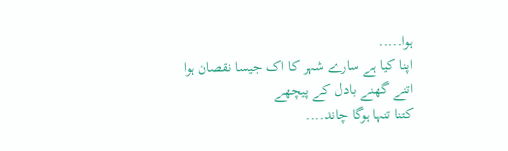ہوا.....
اپنا کیا ہے سارے شہر کا اک جیسا نقصان ہوا
اتنے گھنے بادل کے پیچھے
کتنا تنہا ہوگا چاند....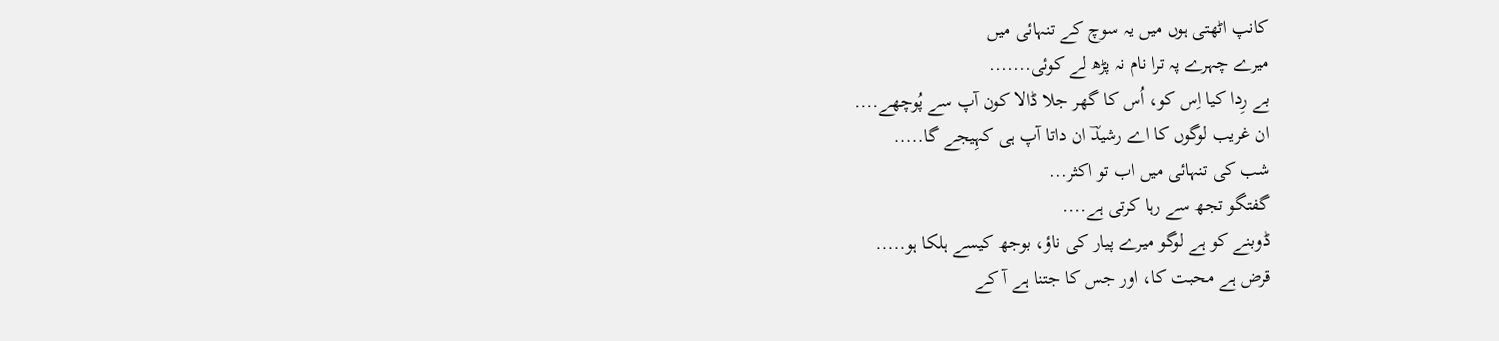کانپ اٹھتی ہوں میں یہ سوچ کے تنہائی میں
میرے چہرے پہ ترا نام نہ پڑھ لے کوئی.......
بے رِدا کیا اِس کو، اُس کا گھر جلا ڈالا کون آپ سے پُوچھے....
ان غریب لوگوں کا اے رشیدؔ ان داتا آپ ہی کہِیجے گا.....
شب کی تنہائی میں اب تو اکثر...
گفتگو تجھ سے رہا کرتی ہے....
ڈوبنے کو ہے لوگو میرے پیار کی ناؤ، بوجھ کیسے ہلکا ہو.....
قرض ہے محبت کا، اور جس کا جتنا ہے آ کے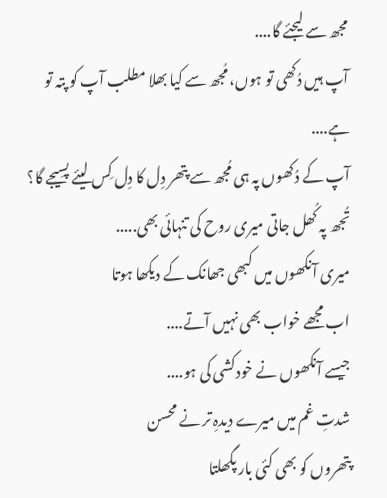مجھ سے لیجئے گا....
آپ ہیں دُکھی تو ہوں، مُجھ سے کیا بھلا مطلب آپ کو پتہ تو ہے....
آپ کے دُکھوں پہ ہی مُجھ سے پتھر دِل کا دِل کِس لیئے پسِیجے گا؟
تُجھ پہ کُھل جاتی میری روح کی تنہائی بھی.....
میری آنکھوں میں کبھی جھانک کے دیکھا ہوتا
اب مجھے خواب بھی نہیں آتے....
جیسے آنکھوں نے خودکشی کی ہو....
شدتِ غم میں میرے دیدہِ تر نے محسن
پتھروں کو بھی کئی بار پگھلتا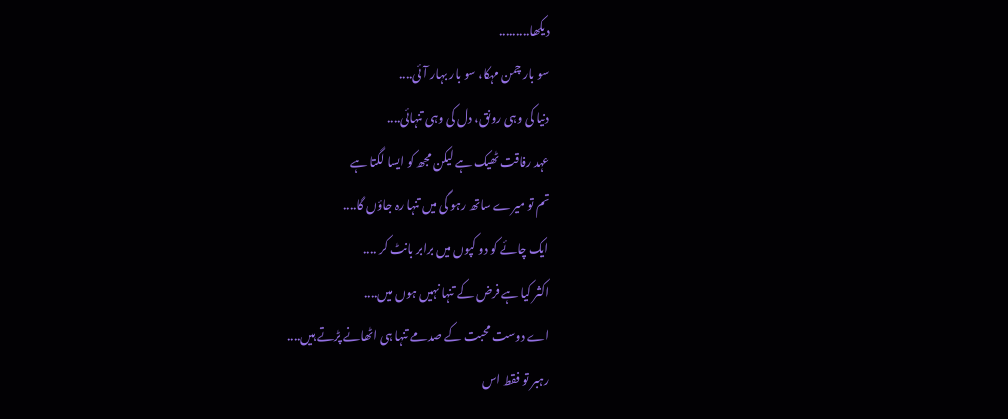دیکھا.........
سو بار چمن مہکا، سو بار بہار آئی....
دنیا کی وہی رونق، دل کی وہی تنہائی....
عہد رفاقت ٹھیک ہے لیکن مجھ کو ایسا لگتا ہے
تم تو میرے ساتھ رہو گی میں تنہا رہ جاؤں گا....
ایک چائے کو دو کپوں میں برابر بانٹ کر ....
اکثر کیا ہے فرض کے تنہا نہیں ہوں میں....
اے دوست محبت کے صدمے تنہا ہی اٹھانے پڑتے ہیں....
رہبر تو فقط اس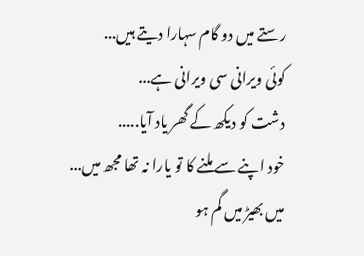رستے میں دو گام سہارا دیتے ہیں...
کوئی ویرانی سی ویرانی ہے...
دشت کو دیکھ کے گھر یاد آیا.....
خود اپنے سے ملنے کا تو یارا نہ تھا مجھ میں...
میں بھیڑ میں گم ہو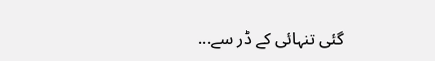گئی تنہائی کے ڈر سے...